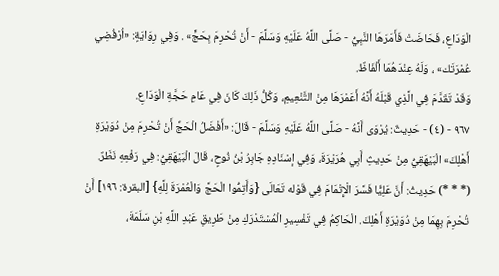الْوَدَاعِ، فَحَاضَتْ فَأَمَرَهَا النَّبِيُّ - صَلَّى اللَّهُ عَلَيْهِ وَسَلَّمَ - أَنْ تُحْرِمَ بِحَجٍّ» . وَفِي رِوَايَةٍ: «اُرْفُضِي عُمْرَتَك» ، وَلَهُ عِنْدَهُمَا أَلْفَاظٌ.
وَقَدْ تَقَدَّمَ فِي الَّذِي قَبْلَهُ أَنَّهُ أَعَمْرَهَا مِنْ التَّنْعِيمِ، وَكُلُّ ذَلِكَ كَانَ فِي عَامِ حَجَّةِ الْوَدَاعِ.
٩٦٧ - (٤) - حَدِيثٌ: يُرْوَى أَنَّهُ - صَلَّى اللَّهُ عَلَيْهِ وَسَلَّمَ - قَالَ: «أَفْضَلُ الْحَجِّ أَنْ تُحْرِمَ مِنْ دُوَيْرَةِ أَهْلِكَ» الْبَيْهَقِيُّ مِنْ حَدِيثِ أَبِي هُرَيْرَةَ، وَفِي إسْنَادِهِ جَابِرُ بْنُ نُوحٍ، قَالَ الْبَيْهَقِيُّ: فِي رَفْعِهِ نَظَرٌ.
(* * *) حَدِيثُ: أَنَّ عَلِيًّا فَسَّرَ الْإِتْمَامَ فِي قَوْله تَعَالَى {وَأَتِمُّوا الْحَجَّ وَالْعُمْرَةَ لِلَّهِ} [البقرة: ١٩٦] أَنْ تُحْرِمَ بِهِمَا مِنْ دُوَيْرَةِ أَهْلِكَ. الْحَاكِمُ فِي تَفْسِيرِ الْمُسْتَدْرَكِ مِنْ طَرِيقِ عَبْدِ اللَّهِ بْنِ سَلَمَةَ،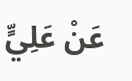عَنْ عَلِيٍّ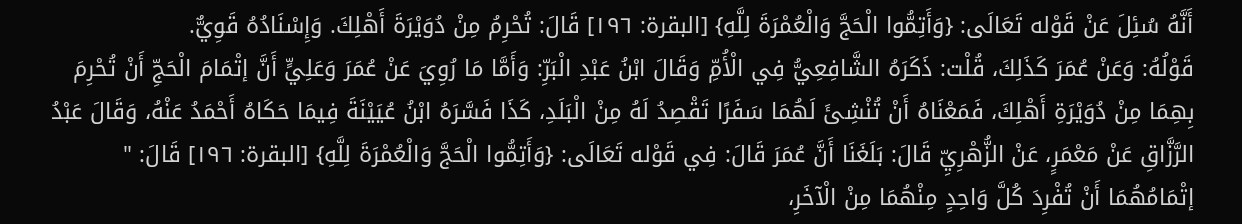أَنَّهُ سُئِلَ عَنْ قَوْله تَعَالَى: {وَأَتِمُّوا الْحَجَّ وَالْعُمْرَةَ لِلَّهِ} [البقرة: ١٩٦] قَالَ: تُحْرِمُ مِنْ دُوَيْرَةَ أَهْلِكَ. وَإِسْنَادُهُ قَوِيٌّ.
قَوْلُهُ: وَعَنْ عُمَرَ كَذَلِكَ، قُلْت: ذَكَرَهُ الشَّافِعِيُّ فِي الْأُمِّ وَقَالَ ابْنُ عَبْدِ الْبَرِّ: وَأَمَّا مَا رُوِيَ عَنْ عُمَرَ وَعَلِيٍّ أَنَّ إتْمَامَ الْحَجِّ أَنْ تُحْرِمَ بِهِمَا مِنْ دُوَيْرَةِ أَهْلِكَ، فَمَعْنَاهُ أَنْ تُنْشِئَ لَهُمَا سَفَرًا تَقْصِدُ لَهُ مِنْ الْبَلَدِ، كَذَا فَسَّرَهُ ابْنُ عُيَيْنَةَ فِيمَا حَكَاهُ أَحْمَدُ عَنْهُ، وَقَالَ عَبْدُ الرَّزَّاقِ عَنْ مَعْمَرٍ، عَنْ الزُّهْرِيِّ قَالَ: بَلَغَنَا أَنَّ عُمَرَ قَالَ: فِي قَوْله تَعَالَى: {وَأَتِمُّوا الْحَجَّ وَالْعُمْرَةَ لِلَّهِ} [البقرة: ١٩٦] قَالَ: " إتْمَامُهُمَا أَنْ تُفْرِدَ كُلَّ وَاحِدٍ مِنْهُمَا مِنْ الْآخَرِ،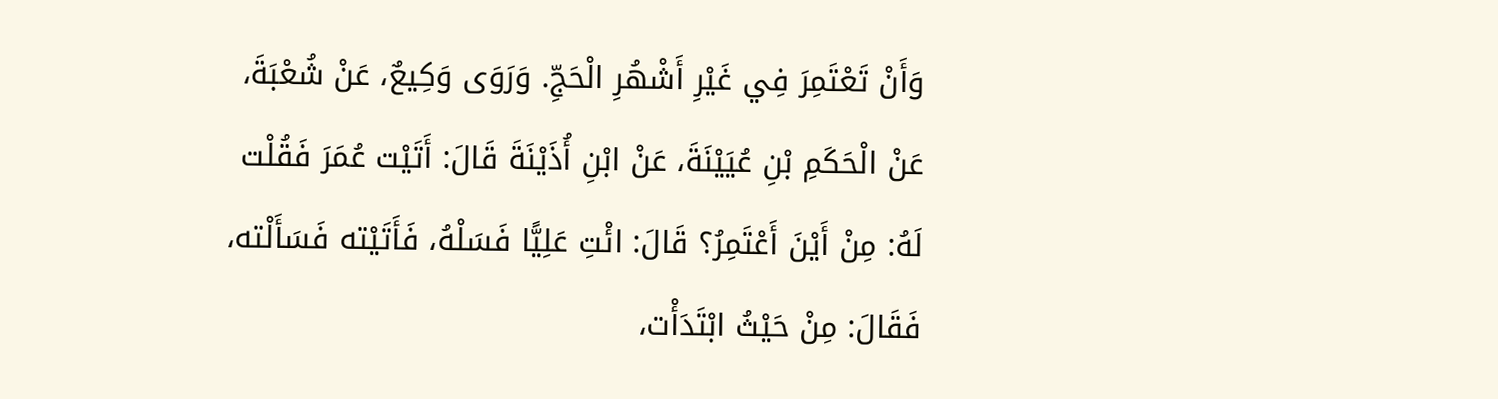وَأَنْ تَعْتَمِرَ فِي غَيْرِ أَشْهُرِ الْحَجِّ. وَرَوَى وَكِيعٌ، عَنْ شُعْبَةَ، عَنْ الْحَكَمِ بْنِ عُيَيْنَةَ، عَنْ ابْنِ أُذَيْنَةَ قَالَ: أَتَيْت عُمَرَ فَقُلْت لَهُ: مِنْ أَيْنَ أَعْتَمِرُ؟ قَالَ: ائْتِ عَلِيًّا فَسَلْهُ، فَأَتَيْته فَسَأَلْته، فَقَالَ: مِنْ حَيْثُ ابْتَدَأْت،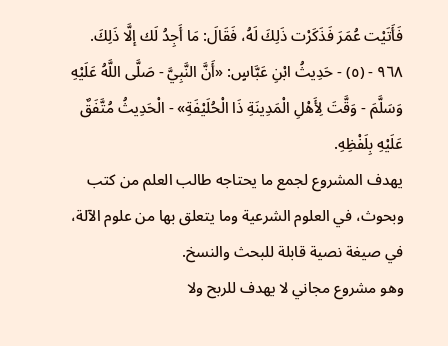فَأَتَيْت عُمَرَ فَذَكَرْت ذَلِكَ لَهُ، فَقَالَ: مَا أَجِدُ لَك إلَّا ذَلِكَ.
٩٦٨ - (٥) - حَدِيثُ ابْنِ عَبَّاسٍ: «أَنَّ النَّبِيَّ - صَلَّى اللَّهُ عَلَيْهِ وَسَلَّمَ - وَقَّتَ لِأَهْلِ الْمَدِينَةِ ذَا الْحُلَيْفَةِ» - الْحَدِيثُ مُتَّفَقٌ عَلَيْهِ بِلَفْظِهِ.
يهدف المشروع لجمع ما يحتاجه طالب العلم من كتب وبحوث، في العلوم الشرعية وما يتعلق بها من علوم الآلة، في صيغة نصية قابلة للبحث والنسخ.
وهو مشروع مجاني لا يهدف للربح ولا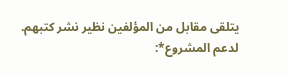يتلقى مقابل من المؤلفين نظير نشر كتبهم.
لدعم المشروع*: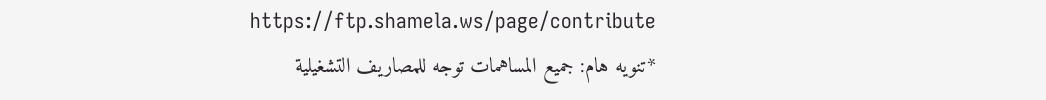https://ftp.shamela.ws/page/contribute
*تنويه هام: جميع المساهمات توجه للمصاريف التشغيلية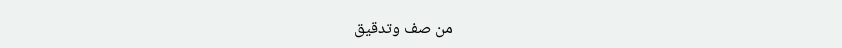من صف وتدقيق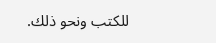للكتب ونحو ذلك.